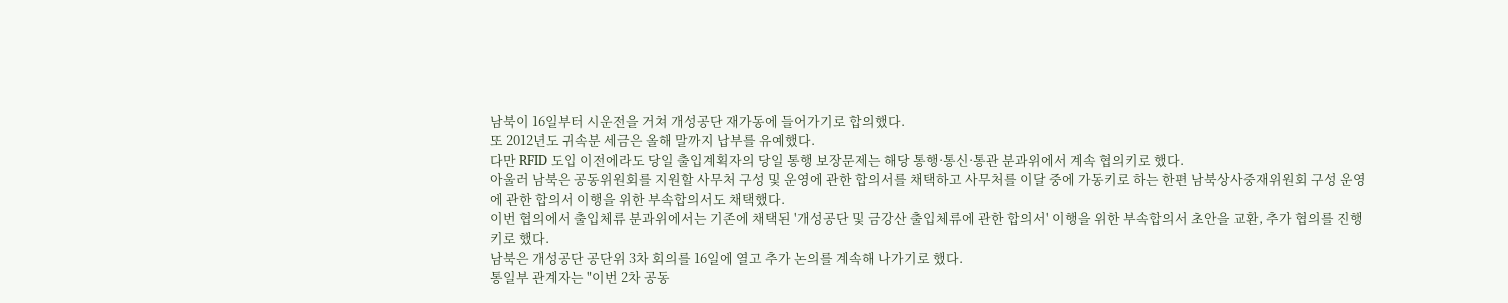남북이 16일부터 시운전을 거쳐 개성공단 재가동에 들어가기로 합의했다.
또 2012년도 귀속분 세금은 올해 말까지 납부를 유예했다.
다만 RFID 도입 이전에라도 당일 출입계획자의 당일 통행 보장문제는 해당 통행·통신·통관 분과위에서 계속 협의키로 했다.
아울러 남북은 공동위원회를 지원할 사무처 구성 및 운영에 관한 합의서를 채택하고 사무처를 이달 중에 가동키로 하는 한편 남북상사중재위원회 구성 운영에 관한 합의서 이행을 위한 부속합의서도 채택했다.
이번 협의에서 출입체류 분과위에서는 기존에 채택된 '개성공단 및 금강산 출입체류에 관한 합의서' 이행을 위한 부속합의서 초안을 교환, 추가 협의를 진행키로 했다.
남북은 개성공단 공단위 3차 회의를 16일에 열고 추가 논의를 계속해 나가기로 했다.
통일부 관계자는 "이번 2차 공동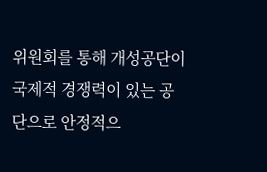위원회를 통해 개성공단이 국제적 경쟁력이 있는 공단으로 안정적으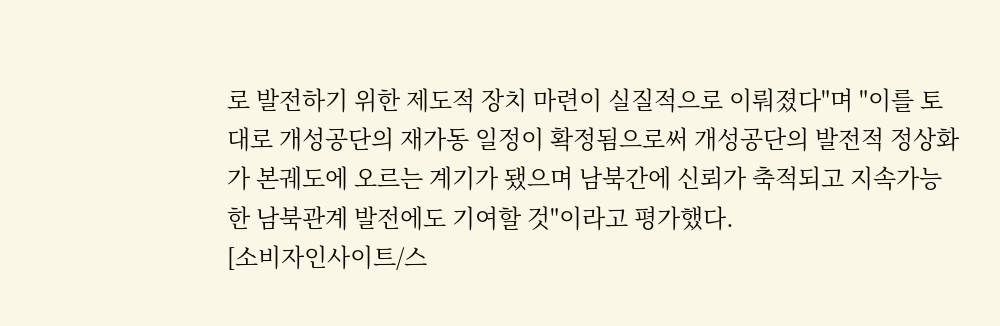로 발전하기 위한 제도적 장치 마련이 실질적으로 이뤄졌다"며 "이를 토대로 개성공단의 재가동 일정이 확정됨으로써 개성공단의 발전적 정상화가 본궤도에 오르는 계기가 됐으며 남북간에 신뢰가 축적되고 지속가능한 남북관계 발전에도 기여할 것"이라고 평가했다.
[소비자인사이트/스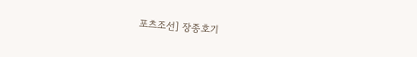포츠조선] 장종호기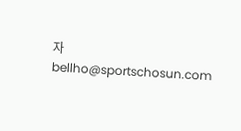자 bellho@sportschosun.com